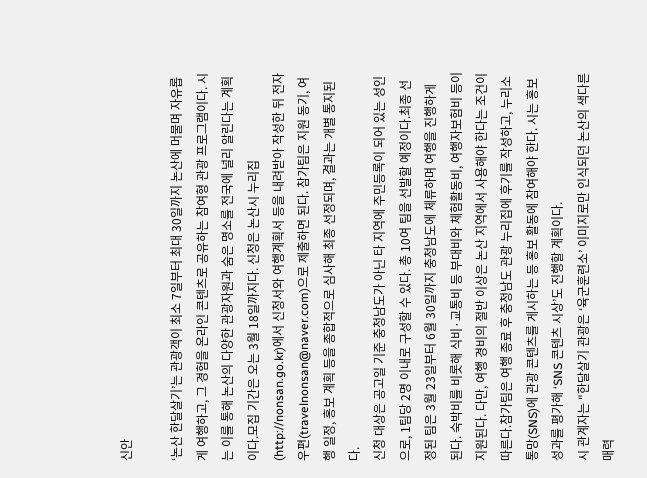신안

‘논산 한달살기’는 관광객이 최소 7일부터 최대 30일까지 논산에 머물며 자유롭게 여행하고, 그 경험을 온라인 콘텐츠로 공유하는 참여형 관광 프로그램이다. 시는 이를 통해 논산의 다양한 관광자원과 숨은 명소를 전국에 널리 알린다는 계획이다.모집 기간은 오는 3월 18일까지다. 신청은 논산시 누리집(http://nonsan.go.kr)에서 신청서와 여행계획서 등을 내려받아 작성한 뒤 전자우편(travelnonsan@naver.com)으로 제출하면 된다. 참가팀은 지원 동기, 여행 일정, 홍보 계획 등을 종합적으로 심사해 최종 선정되며, 결과는 개별 통지된다.
신청 대상은 공고일 기준 충청남도가 아닌 타 지역에 주민등록이 되어 있는 성인으로, 1팀당 2명 이내로 구성할 수 있다. 총 10여 팀을 선발할 예정이다.최종 선정된 팀은 3월 23일부터 6월 30일까지 충청남도에 체류하며 여행을 진행하게 된다. 숙박비를 비롯해 식비·교통비 등 부대비와 체험활동비, 여행자보험비 등이 지원된다. 다만, 여행 경비의 절반 이상은 논산 지역에서 사용해야 한다는 조건이 따른다.참가팀은 여행 종료 후 충청남도 관광 누리집에 후기를 작성하고, 누리소통망(SNS)에 관광 콘텐츠를 게시하는 등 홍보 활동에 참여해야 한다. 시는 홍보 성과를 평가해 ‘SNS 콘텐츠 시상’도 진행할 계획이다.
시 관계자는 "한달살기 관광은 ‘육군훈련소’ 이미지로만 인식되던 논산의 색다른 매력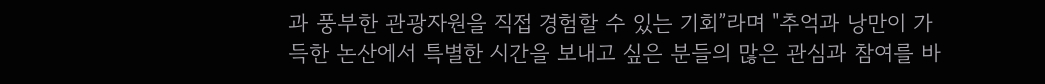과 풍부한 관광자원을 직접 경험할 수 있는 기회”라며 "추억과 낭만이 가득한 논산에서 특별한 시간을 보내고 싶은 분들의 많은 관심과 참여를 바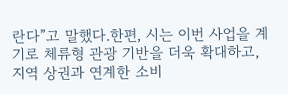란다”고 말했다.한편, 시는 이번 사업을 계기로 체류형 관광 기반을 더욱 확대하고, 지역 상권과 연계한 소비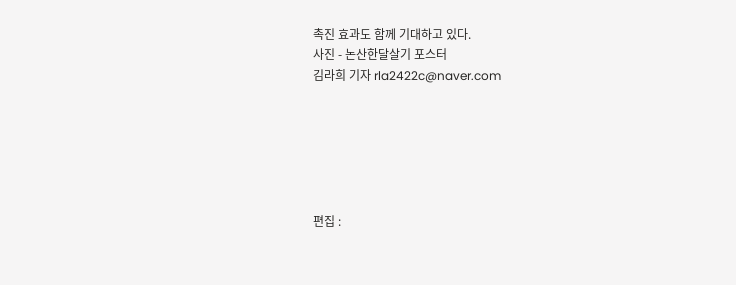촉진 효과도 함께 기대하고 있다.
사진 - 논산한달살기 포스터
김라희 기자 rla2422c@naver.com






편집 :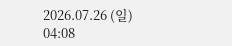2026.07.26 (일) 04:08